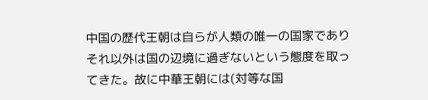中国の歴代王朝は自らが人類の唯一の国家でありそれ以外は国の辺境に過ぎないという態度を取ってきた。故に中華王朝には(対等な国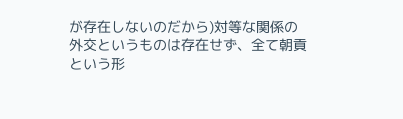が存在しないのだから)対等な関係の外交というものは存在せず、全て朝貢という形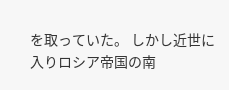を取っていた。 しかし近世に入りロシア帝国の南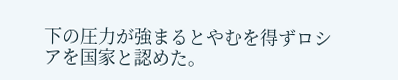下の圧力が強まるとやむを得ずロシアを国家と認めた。